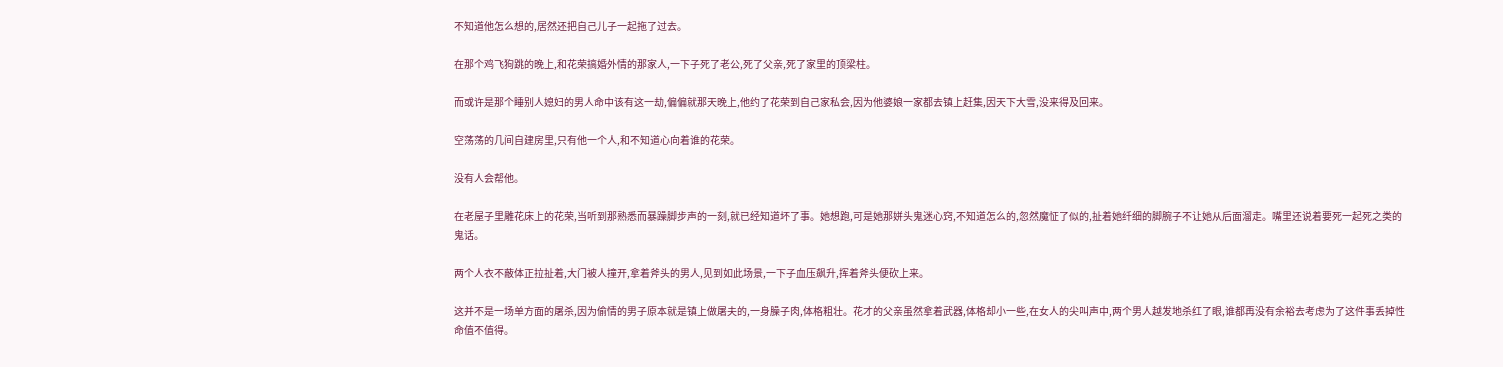不知道他怎么想的,居然还把自己儿子一起拖了过去。

在那个鸡飞狗跳的晚上,和花荣搞婚外情的那家人,一下子死了老公,死了父亲,死了家里的顶梁柱。

而或许是那个睡别人媳妇的男人命中该有这一劫,偏偏就那天晚上,他约了花荣到自己家私会,因为他婆娘一家都去镇上赶集,因天下大雪,没来得及回来。

空荡荡的几间自建房里,只有他一个人,和不知道心向着谁的花荣。

没有人会帮他。

在老屋子里雕花床上的花荣,当听到那熟悉而暴躁脚步声的一刻,就已经知道坏了事。她想跑,可是她那姘头鬼迷心窍,不知道怎么的,忽然魔怔了似的,扯着她纤细的脚腕子不让她从后面溜走。嘴里还说着要死一起死之类的鬼话。

两个人衣不蔽体正拉扯着,大门被人撞开,拿着斧头的男人,见到如此场景,一下子血压飙升,挥着斧头便砍上来。

这并不是一场单方面的屠杀,因为偷情的男子原本就是镇上做屠夫的,一身臊子肉,体格粗壮。花才的父亲虽然拿着武器,体格却小一些,在女人的尖叫声中,两个男人越发地杀红了眼,谁都再没有余裕去考虑为了这件事丢掉性命值不值得。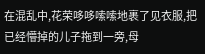在混乱中,花荣哆哆嗦嗦地裹了见衣服,把已经懵掉的儿子拖到一旁,母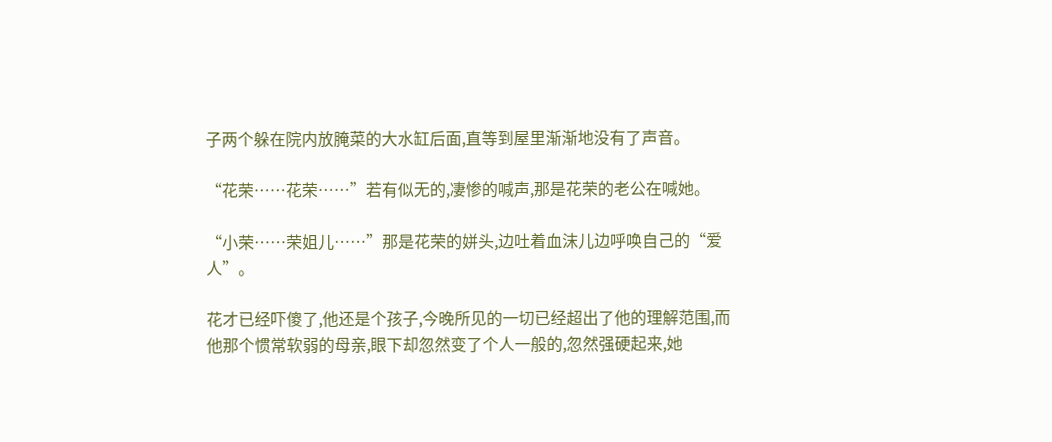子两个躲在院内放腌菜的大水缸后面,直等到屋里渐渐地没有了声音。

“花荣……花荣……”若有似无的,凄惨的喊声,那是花荣的老公在喊她。

“小荣……荣姐儿……”那是花荣的姘头,边吐着血沫儿边呼唤自己的“爱人”。

花才已经吓傻了,他还是个孩子,今晚所见的一切已经超出了他的理解范围,而他那个惯常软弱的母亲,眼下却忽然变了个人一般的,忽然强硬起来,她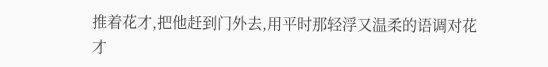推着花才,把他赶到门外去,用平时那轻浮又温柔的语调对花才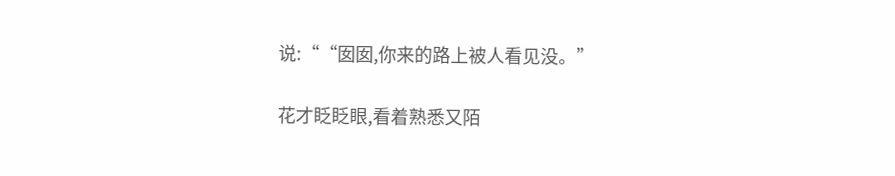说:““囡囡,你来的路上被人看见没。”

花才眨眨眼,看着熟悉又陌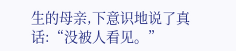生的母亲,下意识地说了真话:“没被人看见。”